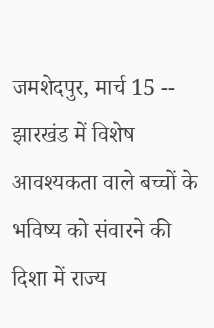जमशेदपुर, मार्च 15 -- झारखंड में विशेष आवश्यकता वाले बच्चों के भविष्य को संवारने की दिशा में राज्य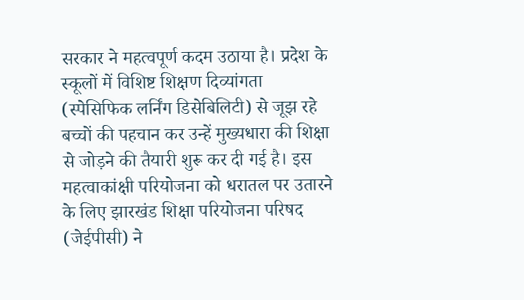सरकार ने महत्वपूर्ण कदम उठाया है। प्रदेश के स्कूलों में विशिष्ट शिक्षण दिव्यांगता (स्पेसिफिक लर्निंग डिसेबिलिटी) से जूझ रहे बच्चों की पहचान कर उन्हें मुख्यधारा की शिक्षा से जोड़ने की तैयारी शुरू कर दी गई है। इस महत्वाकांक्षी परियोजना को धरातल पर उतारने के लिए झारखंड शिक्षा परियोजना परिषद (जेईपीसी) ने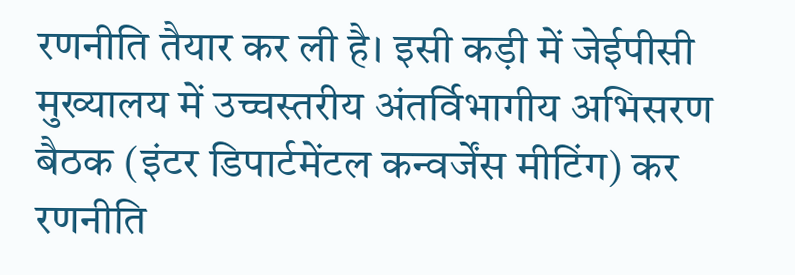रणनीति तैयार कर ली है। इसी कड़ी में जेईपीसी मुख्यालय में उच्चस्तरीय अंतर्विभागीय अभिसरण बैठक (इंटर डिपार्टमेंटल कन्वर्जेंस मीटिंग) कर रणनीति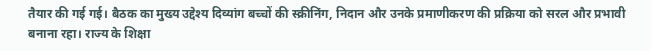तैयार की गई गई। बैठक का मुख्य उद्देश्य दिव्यांग बच्चों की स्क्रीनिंग, निदान और उनके प्रमाणीकरण की प्रक्रिया को सरल और प्रभावी बनाना रहा। राज्य के शिक्षा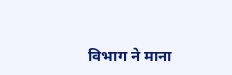विभाग ने माना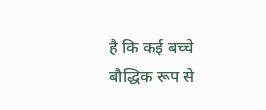है कि कई बच्चे बौद्धिक रूप से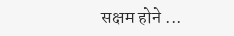सक्षम होने ...